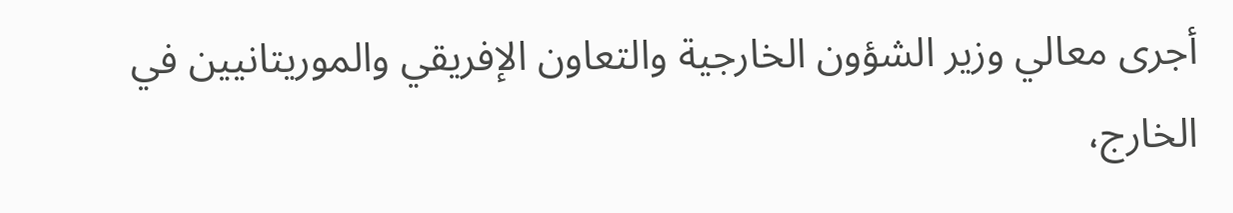أجرى معالي وزير الشؤون الخارجية والتعاون الإفريقي والموريتانيين في الخارج،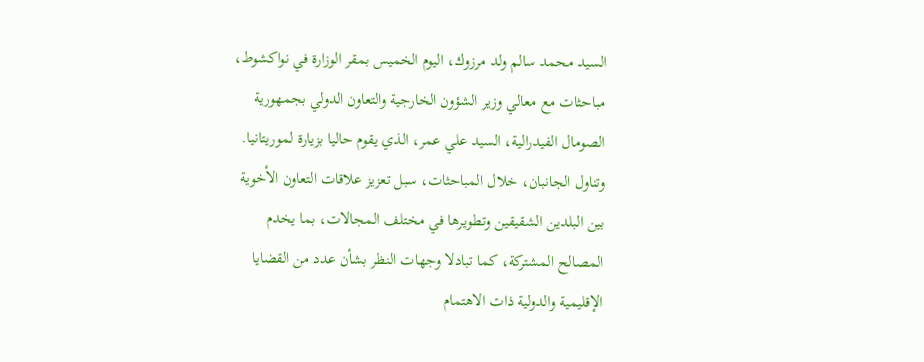السيد محمد سالم ولد مرزوك، اليوم الخميس بمقر الوزارة في نواكشوط، مباحثات مع معالي وزير الشؤون الخارجية والتعاون الدولي بجمهورية الصومال الفيدرالية، السيد علي عمر، الذي يقوم حاليا بزيارة لموريتانيا.
وتناول الجانبان، خلال المباحثات، سبل تعزيز علاقات التعاون الأخوية بين البلدين الشقيقين وتطويرها في مختلف المجالات، بما يخدم المصالح المشتركة، كما تبادلا وجهات النظر بشأن عدد من القضايا الإقليمية والدولية ذات الاهتمام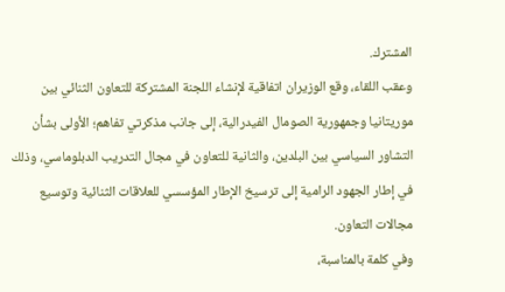المشترك.
وعقب اللقاء، وقع الوزيران اتفاقية لإنشاء اللجنة المشتركة للتعاون الثنائي بين موريتانيا وجمهورية الصومال الفيدرالية، إلى جانب مذكرتي تفاهم؛ الأولى بشأن التشاور السياسي بين البلدين، والثانية للتعاون في مجال التدريب الدبلوماسي، وذلك في إطار الجهود الرامية إلى ترسيخ الإطار المؤسسي للعلاقات الثنائية وتوسيع مجالات التعاون.
وفي كلمة بالمناسبة،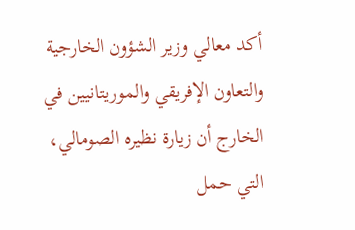أكد معالي وزير الشؤون الخارجية والتعاون الإفريقي والموريتانيين في الخارج أن زيارة نظيره الصومالي، التي حمل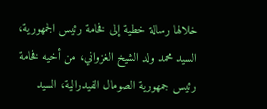خلالها رسالة خطية إلى فخامة رئيس الجمهورية، السيد محمد ولد الشيخ الغزواني، من أخيه فخامة رئيس جمهورية الصومال الفيدرالية، السيد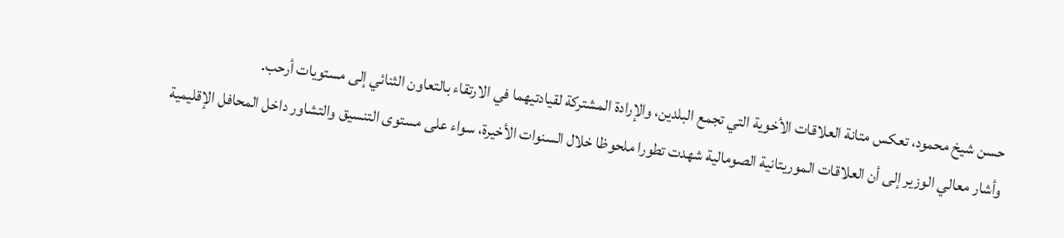حسن شيخ محمود، تعكس متانة العلاقات الأخوية التي تجمع البلدين، والإرادة المشتركة لقيادتيهما في الارتقاء بالتعاون الثنائي إلى مستويات أرحب.
وأشار معالي الوزير إلى أن العلاقات الموريتانية الصومالية شهدت تطورا ملحوظا خلال السنوات الأخيرة، سواء على مستوى التنسيق والتشاور داخل المحافل الإقليمية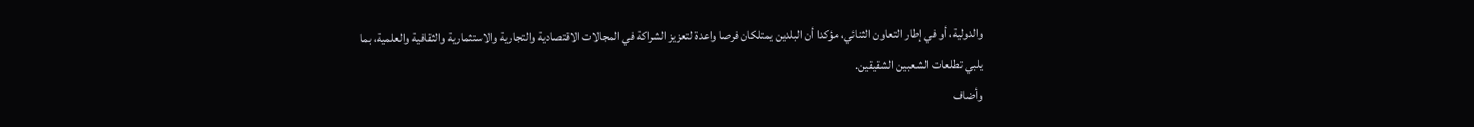والدولية، أو في إطار التعاون الثنائي، مؤكدا أن البلدين يمتلكان فرصا واعدة لتعزيز الشراكة في المجالات الاقتصادية والتجارية والاستثمارية والثقافية والعلمية، بما يلبي تطلعات الشعبين الشقيقين.
وأضاف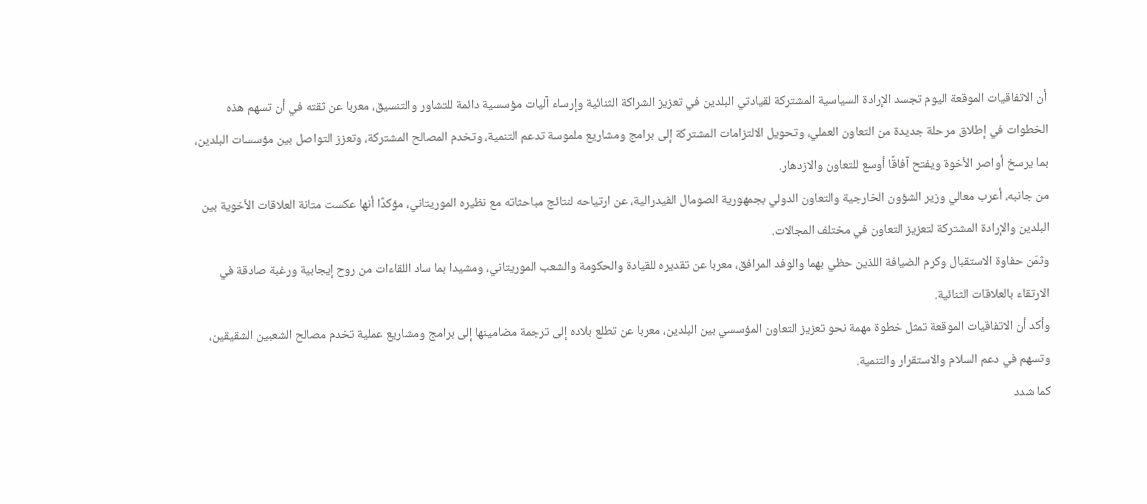أن الاتفاقيات الموقعة اليوم تجسد الإرادة السياسية المشتركة لقيادتي البلدين في تعزيز الشراكة الثنائية وإرساء آليات مؤسسية دائمة للتشاور والتنسيق، معربا عن ثقته في أن تسهم هذه الخطوات في إطلاق مرحلة جديدة من التعاون العملي، وتحويل الالتزامات المشتركة إلى برامج ومشاريع ملموسة تدعم التنمية، وتخدم المصالح المشتركة، وتعزز التواصل بين مؤسسات البلدين، بما يرسخ أواصر الأخوة ويفتح آفاقًا أوسع للتعاون والازدهار.
من جانبه، أعرب معالي وزير الشؤون الخارجية والتعاون الدولي بجمهورية الصومال الفيدرالية، عن ارتياحه لنتائج مباحثاته مع نظيره الموريتاني، مؤكدًا أنها عكست متانة العلاقات الأخوية بين البلدين والإرادة المشتركة لتعزيز التعاون في مختلف المجالات.
وثمّن حفاوة الاستقبال وكرم الضيافة اللذين حظي بهما والوفد المرافق، معربا عن تقديره للقيادة والحكومة والشعب الموريتاني، ومشيدا بما ساد اللقاءات من روح إيجابية ورغبة صادقة في الارتقاء بالعلاقات الثنائية.
وأكد أن الاتفاقيات الموقعة تمثل خطوة مهمة نحو تعزيز التعاون المؤسسي بين البلدين، معربا عن تطلع بلاده إلى ترجمة مضامينها إلى برامج ومشاريع عملية تخدم مصالح الشعبين الشقيقين، وتسهم في دعم السلام والاستقرار والتنمية.
كما شدد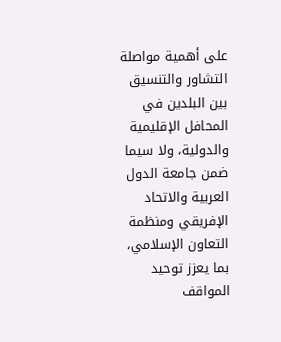على أهمية مواصلة التشاور والتنسيق بين البلدين في المحافل الإقليمية والدولية، ولا سيما ضمن جامعة الدول العربية والاتحاد الإفريقي ومنظمة التعاون الإسلامي، بما يعزز توحيد المواقف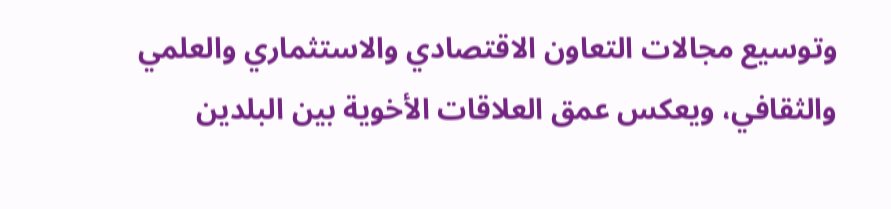وتوسيع مجالات التعاون الاقتصادي والاستثماري والعلمي والثقافي، ويعكس عمق العلاقات الأخوية بين البلدين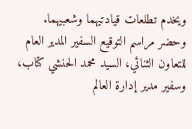ويخدم تطلعات قيادتيهما وشعبيهما.
وحضر مراسم التوقيع السفير المدير العام للتعاون الثنائي، السيد محمد الحنشي كتاب، وسفير مدير إدارة العالم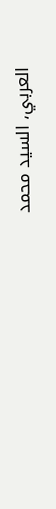العربي، السيد محمد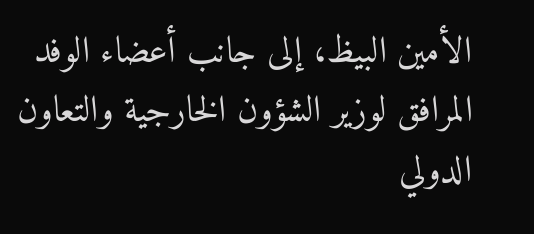الأمين البيظ، إلى جانب أعضاء الوفد المرافق لوزير الشؤون الخارجية والتعاون الدولي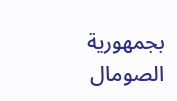بجمهورية الصومال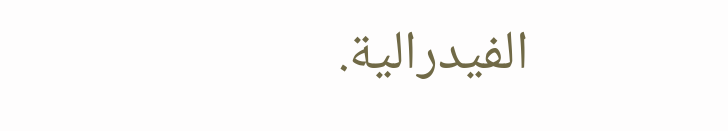الفيدرالية.